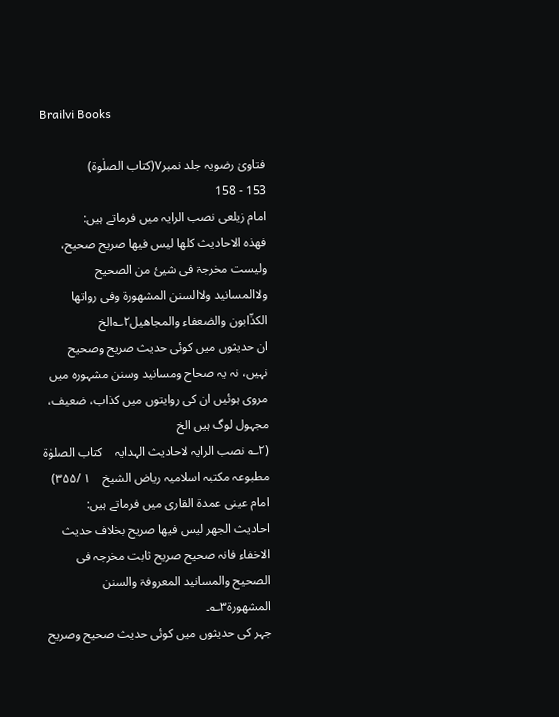Brailvi Books

فتاویٰ رضویہ جلد نمبر۷(کتاب الصلٰوۃ)
153 - 158
امام زیلعی نصب الرایہ میں فرماتے ہیں:
فھذہ الاحادیث کلھا لیس فیھا صریح صحیح، ولیست مخرجۃ فی شیئ من الصحیح ولاالمسانید ولاالسنن المشھورۃ وفی رواتھا الکذّابون والضعفاء والمجاھیل۲؎الخ
ان حدیثوں میں کوئی حدیث صریح وصحیح نہیں، نہ یہ صحاح ومسانید وسنن مشہورہ میں مروی ہوئیں ان کی روایتوں میں کذاب، ضعیف، مجہول لوگ ہیں الخ
(۲؎ نصب الرایہ لاحادیث الہدایہ    کتاب الصلوٰۃ             مطبوعہ مکتبہ اسلامیہ ریاض الشیخ    ۱ /۳۵۵)
امام عینی عمدۃ القاری میں فرماتے ہیں:
احادیث الجھر لیس فیھا صریح بخلاف حدیث الاخفاء فانہ صحیح صریح ثابت مخرجہ فی الصحیح والمسانید المعروفۃ والسنن المشھورۃ۳؎۔
جہر کی حدیثوں میں کوئی حدیث صحیح وصریح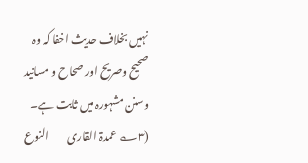نہیں بخلاف حدیث اخفا کہ وہ صحیح وصریح اور صحاح و مسانید وسنن مشہورہ میں ثابت ہے۔
(۳؎ عمدۃ القاری        النوع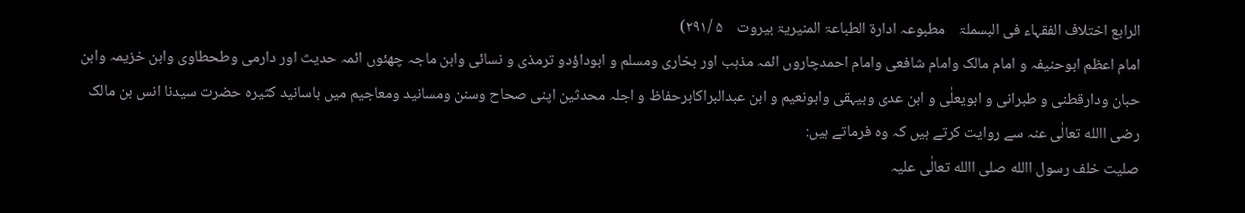الرابع اختلاف الفقہاء فی البسملۃ    مطبوعہ ادارۃ الطباعۃ المنیریۃ بیروت    ۵ /۲۹۱)
امام اعظم ابوحنیفہ و امام مالک وامام شافعی وامام احمدچاروں ائمہ مذہب اور بخاری ومسلم و ابوداؤدو ترمذی و نسائی وابن ماجہ چھئوں ائمہ حدیث اور دارمی وطحطاوی وابن خزیمہ وابن حبان ودارقطنی و طبرانی و ابویعلٰی و ابن عدی وبیہقی وابونعیم و ابن عبدالبراکابرحفاظ و اجلہ محدثین اپنی صحاح وسنن ومسانید ومعاجیم میں باسانید کثیرہ حضرت سیدنا انس بن مالک رضی االله تعالٰی عنہ سے روایت کرتے ہیں کہ وہ فرماتے ہیں:
صلیت خلف رسول االله صلی االله تعالٰی علیہ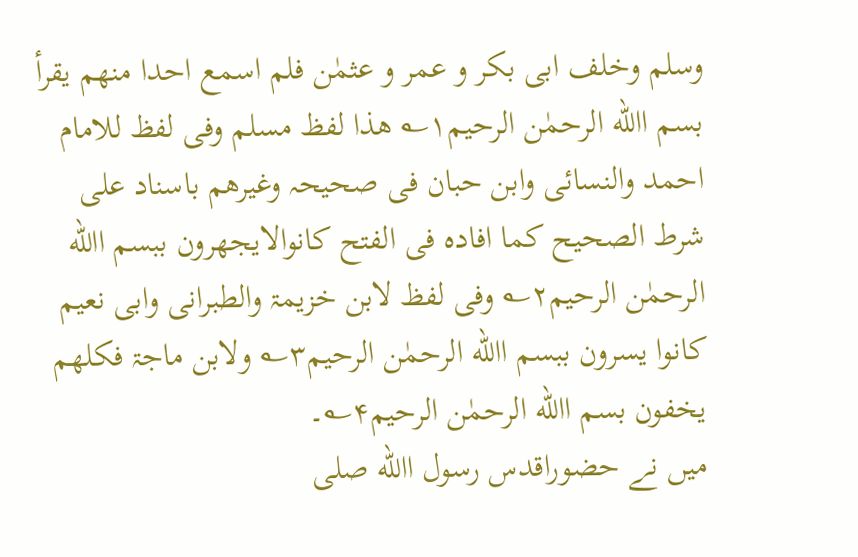وسلم وخلف ابی بکر و عمر و عثمٰن فلم اسمع احدا منھم یقرأ بسم االله الرحمٰن الرحیم۱؎ ھذا لفظ مسلم وفی لفظ للامام احمد والنسائی وابن حبان فی صحیحہ وغیرھم باسناد علی شرط الصحیح کما افادہ فی الفتح کانوالایجھرون ببسم االله الرحمٰن الرحیم۲؎ وفی لفظ لابن خزیمۃ والطبرانی وابی نعیم کانوا یسرون ببسم االله الرحمٰن الرحیم۳؎ ولابن ماجۃ فکلھم یخفون بسم االله الرحمٰن الرحیم۴؎۔
میں نے حضوراقدس رسول االله صلی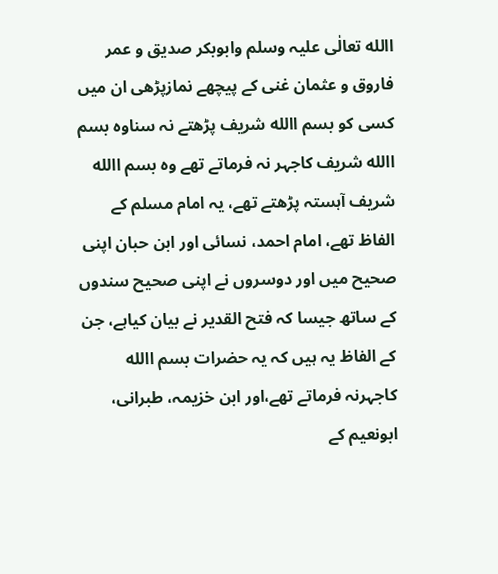االله تعالٰی علیہ وسلم وابوبکر صدیق و عمر فاروق و عثمان غنی کے پیچھے نمازپڑھی ان میں کسی کو بسم االله شریف پڑھتے نہ سناوہ بسم االله شریف کاجہر نہ فرماتے تھے وہ بسم االله شریف آہستہ پڑھتے تھے، یہ امام مسلم کے الفاظ تھے، امام احمد، نسائی اور ابن حبان اپنی صحیح میں اور دوسروں نے اپنی صحیح سندوں کے ساتھ جیسا کہ فتح القدیر نے بیان کیاہے، جن کے الفاظ یہ ہیں کہ یہ حضرات بسم االله کاجہرنہ فرماتے تھے،اور ابن خزیمہ، طبرانی، ابونعیم کے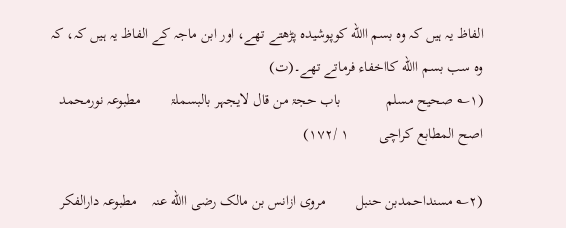الفاظ یہ ہیں کہ وہ بسم االله کوپوشیدہ پڑھتے تھے، اور ابن ماجہ کے الفاظ یہ ہیں کہ، کہ وہ سب بسم االله کااخفاء فرماتے تھے۔(ت)
(۱؎ صحیح مسلم            باب حجۃ من قال لایجہر بالبسملۃ        مطبوعہ نورمحمد اصح المطابع کراچی        ۱ /۱۷۲)

(۲؎ مسنداحمدبن حنبل        مروی ازانس بن مالک رضی االله عنہ    مطبوعہ دارالفکر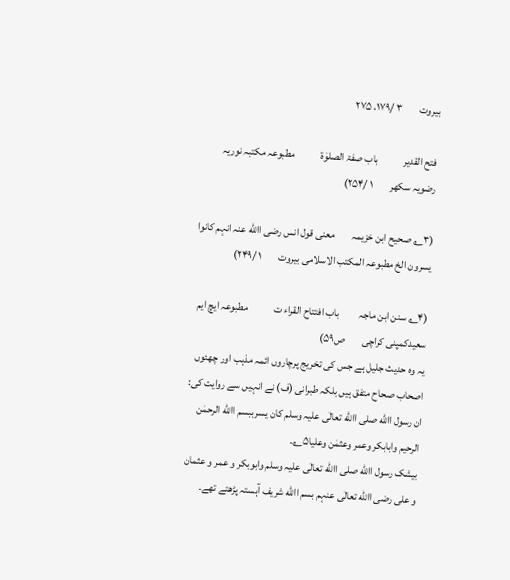بیروت        ۳ /۱۷۹، ۲۷۵

فتح القدیر            باب صفۃ الصلوٰۃ            مطبوعہ مکتبہ نوریہ رضویہ سکھر        ۱ /۲۵۴)

(۳؎ صحیح ابن خزیمہ        معنی قول انس رضی االله عنہ انہم کانوا یسرون الخ مطبوعہ المکتب الاسلامی بیروت        ۱ /۲۴۹)

(۴؎ سنن ابن ماجہ         باب افتتاح القراء ت            مطبوعہ ایچ ایم سعیدکمپنی کراچی        ص۵۹)
یہ وہ حدیث جلیل ہے جس کی تخریج پرچاروں ائمہ مذہب اور چھئوں اصحاب صحاح متفق ہیں بلکہ طبرانی (ف) نے انہیں سے روایت کی:
ان رسول االله صلی االله تعالٰی علیہ وسلم کان یسرببسم االله الرحمٰن الرحیم وابابکر وعمر وعثمٰن وعلیا۵؎۔
بیشک رسول االله صلی االله تعالٰی علیہ وسلم وابوبکر و عمر و عثمان و علی رضی االله تعالٰی عنہم بسم االله شریف آہستہ پڑھتے تھے۔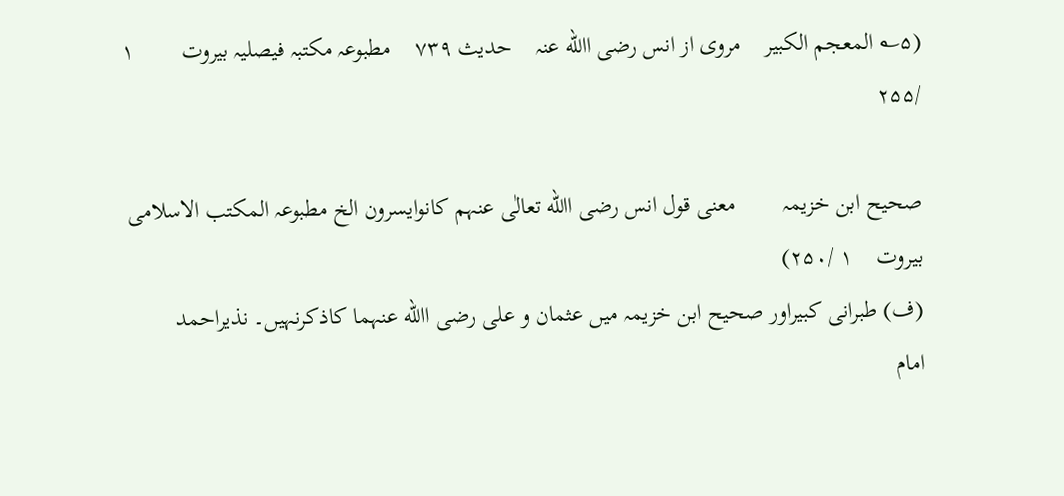(۵؎ المعجم الکبیر    مروی از انس رضی االله عنہ    حدیث ۷۳۹    مطبوعہ مکتبہ فیصلیہ بیروت        ۱ /۲۵۵

صحیح ابن خزیمہ        معنی قول انس رضی االله تعالٰی عنہم کانوایسرون الخ مطبوعہ المکتب الاسلامی بیروت    ۱ /۲۵۰)
(ف) طبرانی کبیراور صحیح ابن خزیمہ میں عثمان و علی رضی االله عنہما کاذکرنہیں۔ نذیراحمد
امام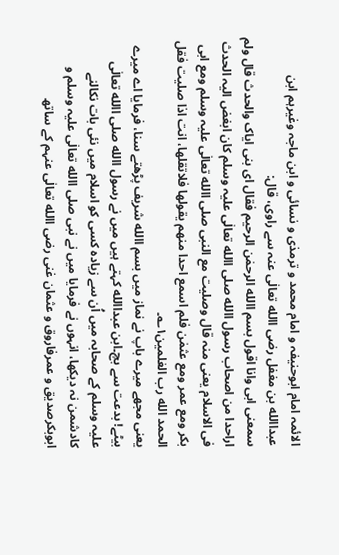الائمہ امام ابوحنیفہ و امام محمد و ترمذی و نسائی و ابن ماجہ وغیرہم ابن عبداالله بن مغفل رضی االله تعالٰی عنہ سے راوی، قال:
سمعنی ابی وانا اقول بسم االله الرحمٰن الرحیم فقال ای بنی ایاک والحدث قال ولم اراحدا من اصحاب رسول االله صلی االله تعالٰی علیہ وسلم کان ابغض الیہ الحدث فی الاسلام یعنی منہ قال وصلیت مع النبی صلی االله تعالٰی علیہ وسلم ومع ابی بکر ومع عمر ومع عثمٰن فلم اسمع احدا منھم یقولھا فلاتقلھا، انت اذا صلیت فقل الحمد الله رب العٰلمین۱؎۔
یعنی مجھے میرے باپ نے نماز میں بسم االله شریف پڑھتے سنا، فرمایا اے میرے بیٹے! بدعت سے بچ۔ابن عبداالله کہتے ہیں میں نے رسول االله صلی االله تعالٰی علیہ وسلم کے صحابہ میں اُن سے زیادہ کسی کو اسلام میں نئی بات نکالنے کادشمن نہ دیکھا، انہوں نے فرمایا میں نے نبی صلی االله تعالٰی علیہ وسلم و ابوبکرصدیق و عمرفاروق و عثمان غنی رضی االله تعالٰی عنہم کے ساتھ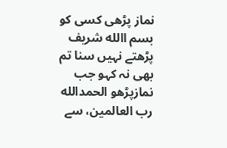نماز پڑھی کسی کو بسم االله شریف پڑھتے نہیں سنا تم بھی نہ کہو جب نمازپڑھو الحمدالله رب العالمین، سے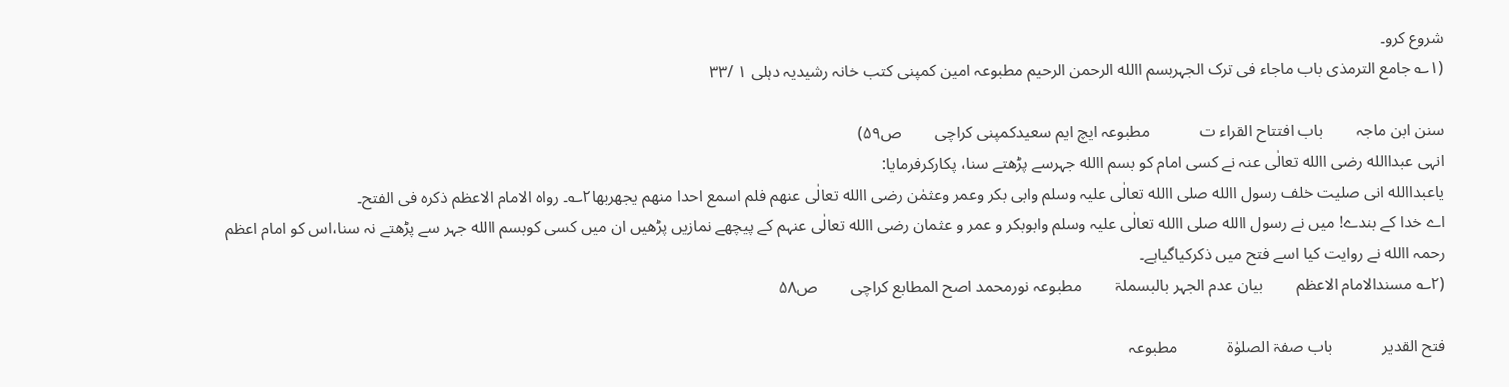شروع کرو۔
(۱؎ جامع الترمذی باب ماجاء فی ترک الجہربسم االله الرحمن الرحیم مطبوعہ امین کمپنی کتب خانہ رشیدیہ دہلی ۱ /۳۳

سنن ابن ماجہ        باب افتتاح القراء ت            مطبوعہ ایچ ایم سعیدکمپنی کراچی        ص۵۹)
انہی عبداالله رضی االله تعالٰی عنہ نے کسی امام کو بسم االله جہرسے پڑھتے سنا، پکارکرفرمایا:
یاعبداالله انی صلیت خلف رسول االله صلی االله تعالٰی علیہ وسلم وابی بکر وعمر وعثمٰن رضی االله تعالٰی عنھم فلم اسمع احدا منھم یجھربھا۲؎۔ رواہ الامام الاعظم ذکرہ فی الفتح۔
اے خدا کے بندے! میں نے رسول االله صلی االله تعالٰی علیہ وسلم وابوبکر و عمر و عثمان رضی االله تعالٰی عنہم کے پیچھے نمازیں پڑھیں ان میں کسی کوبسم االله جہر سے پڑھتے نہ سنا،اس کو امام اعظم رحمہ االله نے روایت کیا اسے فتح میں ذکرکیاگیاہے۔
(۲؎ مسندالامام الاعظم        بیان عدم الجہر بالبسملۃ        مطبوعہ نورمحمد اصح المطابع کراچی        ص۵۸

فتح القدیر            باب صفۃ الصلوٰۃ            مطبوعہ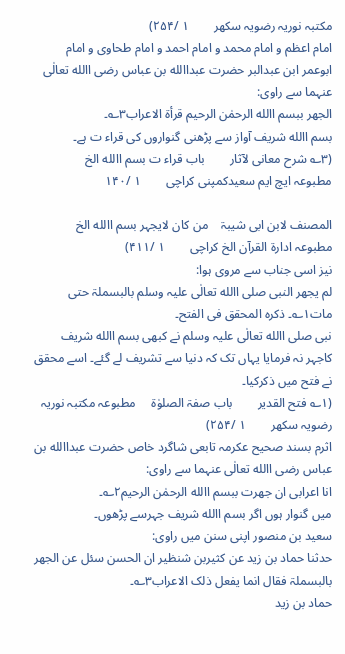مکتبہ نوریہ رضویہ سکھر        ۱ /۲۵۴)
امام اعظم و امام محمد و امام احمد و امام طحاوی و امام ابوعمر ابن عبدالبر حضرت عبداالله بن عباس رضی االله تعالٰی عنہما سے راوی:
الجھر ببسم االله الرحمٰن الرحیم قرأۃ الاعراب۳؎۔
بسم االله شریف آواز سے پڑھنی گنواروں کی قراء ت ہے۔
(۳؎ شرح معانی لآثار        باب قراء ت بسم االله الخ        مطبوعہ ایچ ایم سعیدکمپنی کراچی        ۱ /۱۴۰

المصنف لابن ابی شیبۃ    من کان لایجہر بسم االله الخ        مطبوعہ ادارۃ القرآن الخ کراچی        ۱ /۴۱۱)
نیز اسی جناب سے مروی ہوا:
لم یجھر النبی صلی االله تعالٰی علیہ وسلم بالبسملۃ حتی مات۱؎۔ ذکرہ المحقق فی الفتح۔
نبی صلی االله تعالٰی علیہ وسلم نے کبھی بسم االله شریف کاجہر نہ فرمایا یہاں تک کہ دنیا سے تشریف لے گئے۔ اسے محقق نے فتح میں ذکرکیا۔
(۱؎ فتح القدیر        باب صفۃ الصلوٰۃ     مطبوعہ مکتبہ نوریہ رضویہ سکھر        ۱ /۲۵۴)
اثرم بسند صحیح عکرمہ تابعی شاگرد خاص حضرت عبداالله بن عباس رضی االله تعالٰی عنہما سے راوی:
انا اعرابی ان جھرت ببسم االله الرحمٰن الرحیم۲؎۔
میں گنوار ہوں اگر بسم االله شریف جہرسے پڑھوں۔
سعید بن منصور اپنی سنن میں راوی:
حدثنا حماد بن زید عن کثیربن شنظیر ان الحسن سئل عن الجھر بالبسملۃ فقال انما یفعل ذلک الاعراب۳؎۔
حماد بن زید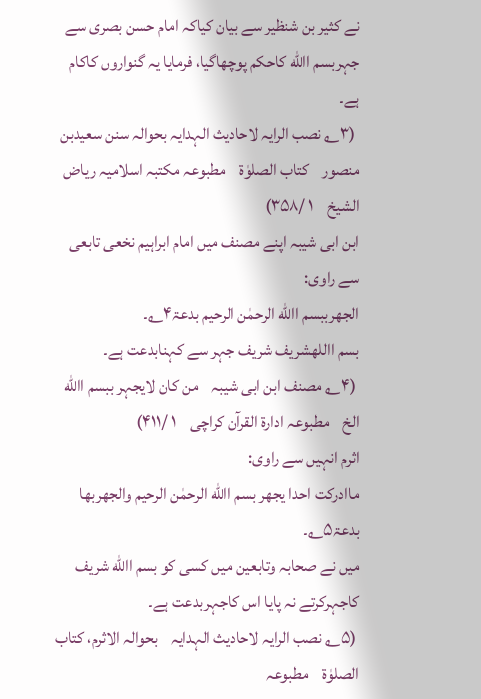نے کثیر بن شنظیر سے بیان کیاکہ امام حسن بصری سے جہربسم االله کاحکم پوچھاگیا، فرمایا یہ گنواروں کاکام ہے۔
 (۳؎ نصب الرایہ لاحادیث الہدایہ بحوالہ سنن سعیدبن منصور    کتاب الصلوٰۃ    مطبوعہ مکتبہ اسلامیہ ریاض الشیخ    ۱ /۳۵۸)
ابن ابی شیبہ اپنے مصنف میں امام ابراہیم نخعی تابعی سے راوی:
الجھرببسم االله الرحمٰن الرحیم بدعۃ۴؎۔
بسم االلهشریف شریف جہر سے کہنابدعت ہے۔
 (۴؎ مصنف ابن ابی شیبہ    من کان لایجہر ببسم االله الخ    مطبوعہ ادارۃ القرآن کراچی    ۱ /۴۱۱)
اثرم انہیں سے راوی:
ماادرکت احدا یجھر بسم االله الرحمٰن الرحیم والجھربھا بدعۃ۵؎۔
میں نے صحابہ وتابعین میں کسی کو بسم االله شریف کاجہرکرتے نہ پایا اس کاجہربدعت ہے۔
 (۵؎ نصب الرایہ لاحادیث الہدایہ    بحوالہ الاثرم، کتاب الصلوٰۃ    مطبوعہ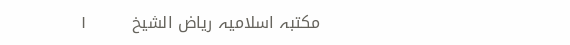مکتبہ اسلامیہ ریاض الشیخ        ۱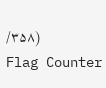/۳۵۸)
Flag Counter